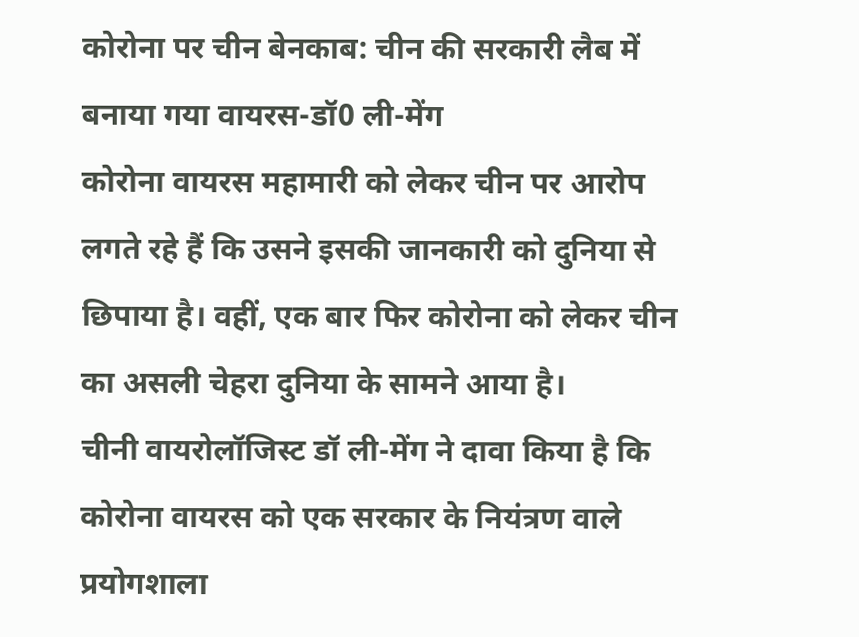कोरोना पर चीन बेनकाब: चीन की सरकारी लैब में बनाया गया वायरस-डॉ0 ली-मेंग
कोरोना वायरस महामारी को लेकर चीन पर आरोप लगते रहे हैं कि उसने इसकी जानकारी को दुनिया से छिपाया है। वहीं, एक बार फिर कोरोना को लेकर चीन का असली चेहरा दुनिया के सामने आया है।
चीनी वायरोलॉजिस्ट डॉ ली-मेंग ने दावा किया है कि कोरोना वायरस को एक सरकार के नियंत्रण वाले प्रयोगशाला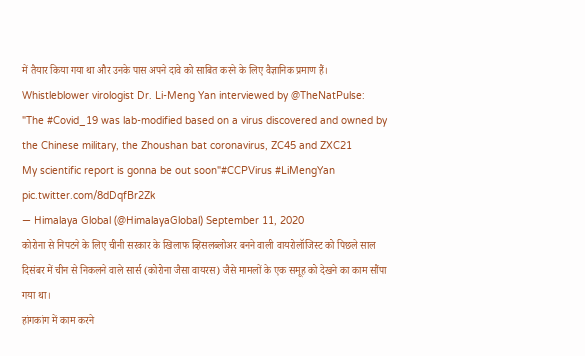में तैयार किया गया था और उनके पास अपने दावे को साबित करने के लिए वैज्ञानिक प्रमाण हैं।
Whistleblower virologist Dr. Li-Meng Yan interviewed by @TheNatPulse:
"The #Covid_19 was lab-modified based on a virus discovered and owned by the Chinese military, the Zhoushan bat coronavirus, ZC45 and ZXC21
My scientific report is gonna be out soon"#CCPVirus #LiMengYan pic.twitter.com/8dDqfBr2Zk
— Himalaya Global (@HimalayaGlobal) September 11, 2020
कोरोना से निपटने के लिए चीनी सरकार के खिलाफ व्हिसलब्लोअर बनने वाली वायरोलॉजिस्ट को पिछले साल दिसंबर में चीन से निकलने वाले सार्स (कोरोना जैसा वायरस) जैसे मामलों के एक समूह को देखने का काम सौंपा गया था।
हांगकांग में काम करने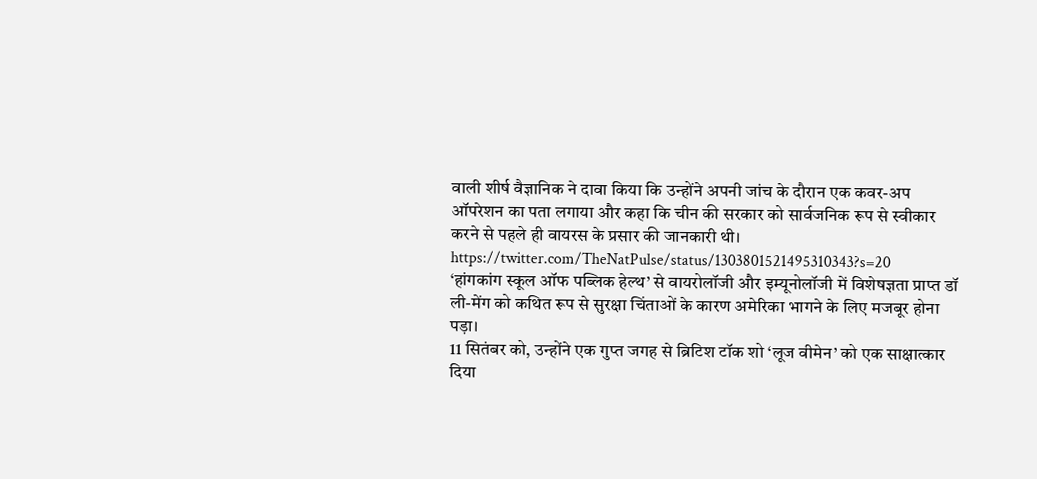वाली शीर्ष वैज्ञानिक ने दावा किया कि उन्होंने अपनी जांच के दौरान एक कवर-अप ऑपरेशन का पता लगाया और कहा कि चीन की सरकार को सार्वजनिक रूप से स्वीकार करने से पहले ही वायरस के प्रसार की जानकारी थी।
https://twitter.com/TheNatPulse/status/1303801521495310343?s=20
‘हांगकांग स्कूल ऑफ पब्लिक हेल्थ’ से वायरोलॉजी और इम्यूनोलॉजी में विशेषज्ञता प्राप्त डॉ ली-मेंग को कथित रूप से सुरक्षा चिंताओं के कारण अमेरिका भागने के लिए मजबूर होना पड़ा।
11 सितंबर को, उन्होंने एक गुप्त जगह से ब्रिटिश टॉक शो ‘लूज वीमेन’ को एक साक्षात्कार दिया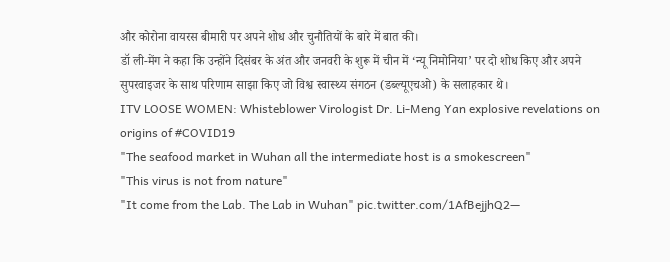और कोरोना वायरस बीमारी पर अपने शोध और चुनौतियों के बारे में बात की।
डॉ ली-मेंग ने कहा कि उन्होंने दिसंबर के अंत और जनवरी के शुरू में चीन में ‘न्यू निमोनिया’ पर दो शोध किए और अपने सुपरवाइजर के साथ परिणाम साझा किए जो विश्व स्वास्थ्य संगठन (डब्ल्यूएचओ) के सलाहकार थे।
ITV LOOSE WOMEN: Whisteblower Virologist Dr. Li-Meng Yan explosive revelations on origins of #COVID19
"The seafood market in Wuhan all the intermediate host is a smokescreen"
"This virus is not from nature"
"It come from the Lab. The Lab in Wuhan" pic.twitter.com/1AfBejjhQ2—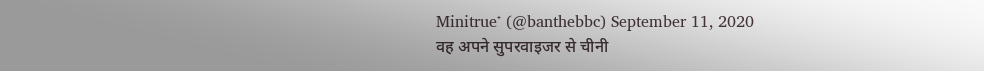Minitrue⁺ (@banthebbc) September 11, 2020
वह अपने सुपरवाइजर से चीनी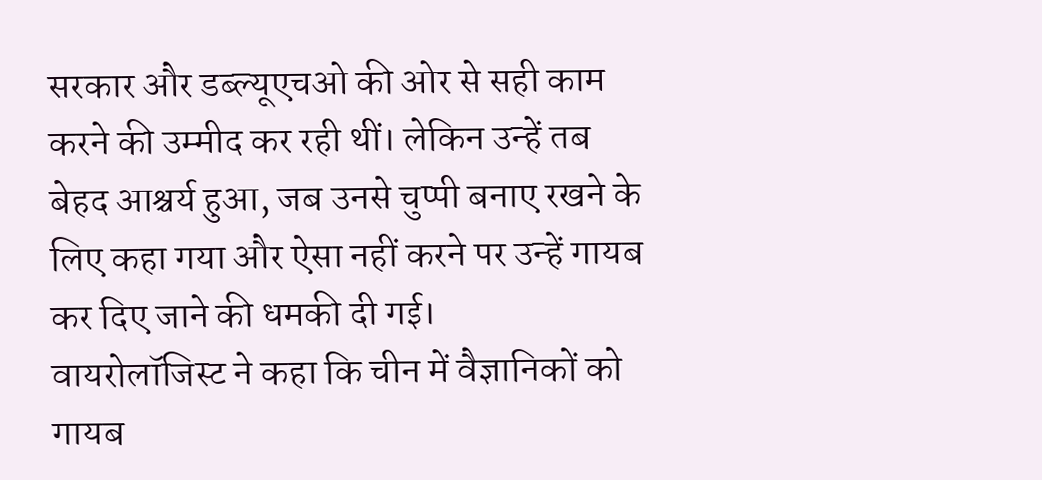सरकार और डब्ल्यूएचओ की ओर से सही काम करने की उम्मीद कर रही थीं। लेकिन उन्हें तब बेहद आश्चर्य हुआ, जब उनसे चुप्पी बनाए रखने के लिए कहा गया और ऐसा नहीं करने पर उन्हें गायब कर दिए जाने की धमकी दी गई।
वायरोलॉजिस्ट ने कहा कि चीन में वैज्ञानिकों को गायब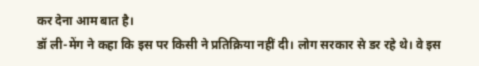कर देना आम बात है।
डॉ ली-मेंग ने कहा कि इस पर किसी ने प्रतिक्रिया नहीं दी। लोग सरकार से डर रहे थे। वे इस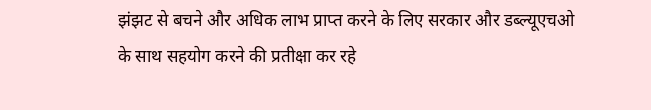झंझट से बचने और अधिक लाभ प्राप्त करने के लिए सरकार और डब्ल्यूएचओ के साथ सहयोग करने की प्रतीक्षा कर रहे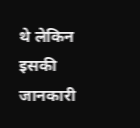थे लेकिन इसकी जानकारी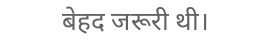बेहद जरूरी थी।